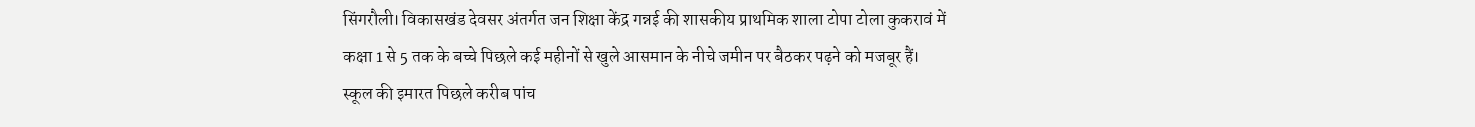सिंगरौली। विकासखंड देवसर अंतर्गत जन शिक्षा केंद्र गन्नई की शासकीय प्राथमिक शाला टोपा टोला कुकरावं में कक्षा 1 से 5 तक के बच्चे पिछले कई महीनों से खुले आसमान के नीचे जमीन पर बैठकर पढ़ने को मजबूर हैं।
स्कूल की इमारत पिछले करीब पांच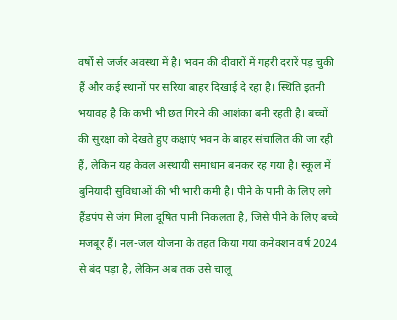वर्षों से जर्जर अवस्था में है। भवन की दीवारों में गहरी दरारें पड़ चुकी हैं और कई स्थानों पर सरिया बाहर दिखाई दे रहा है। स्थिति इतनी भयावह है कि कभी भी छत गिरने की आशंका बनी रहती है। बच्चों की सुरक्षा को देखते हुए कक्षाएं भवन के बाहर संचालित की जा रही हैं, लेकिन यह केवल अस्थायी समाधान बनकर रह गया है। स्कूल में बुनियादी सुविधाओं की भी भारी कमी है। पीने के पानी के लिए लगे हैंडपंप से जंग मिला दूषित पानी निकलता है, जिसे पीने के लिए बच्चे मजबूर हैं। नल-जल योजना के तहत किया गया कनेक्शन वर्ष 2024 से बंद पड़ा है, लेकिन अब तक उसे चालू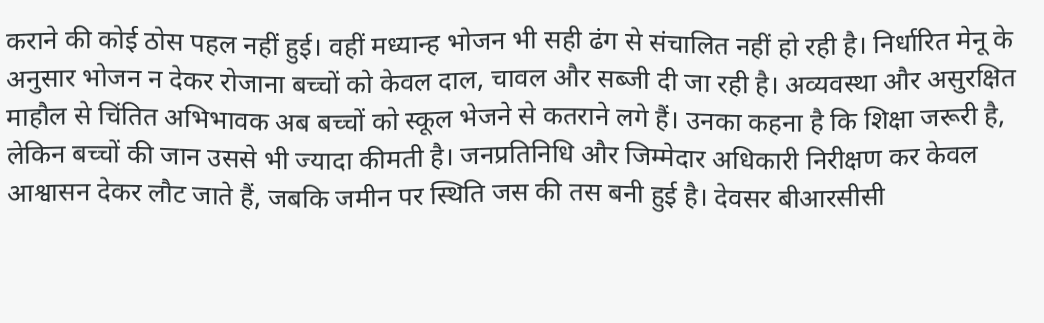कराने की कोई ठोस पहल नहीं हुई। वहीं मध्यान्ह भोजन भी सही ढंग से संचालित नहीं हो रही है। निर्धारित मेनू के अनुसार भोजन न देकर रोजाना बच्चों को केवल दाल, चावल और सब्जी दी जा रही है। अव्यवस्था और असुरक्षित माहौल से चिंतित अभिभावक अब बच्चों को स्कूल भेजने से कतराने लगे हैं। उनका कहना है कि शिक्षा जरूरी है, लेकिन बच्चों की जान उससे भी ज्यादा कीमती है। जनप्रतिनिधि और जिम्मेदार अधिकारी निरीक्षण कर केवल आश्वासन देकर लौट जाते हैं, जबकि जमीन पर स्थिति जस की तस बनी हुई है। देवसर बीआरसीसी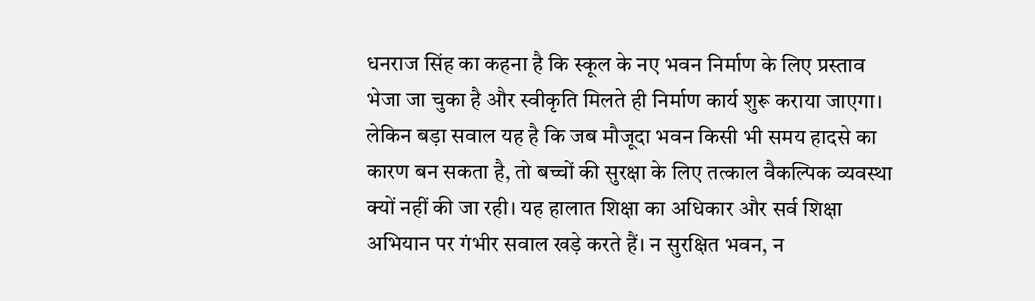धनराज सिंह का कहना है कि स्कूल के नए भवन निर्माण के लिए प्रस्ताव भेजा जा चुका है और स्वीकृति मिलते ही निर्माण कार्य शुरू कराया जाएगा। लेकिन बड़ा सवाल यह है कि जब मौजूदा भवन किसी भी समय हादसे का कारण बन सकता है, तो बच्चों की सुरक्षा के लिए तत्काल वैकल्पिक व्यवस्था क्यों नहीं की जा रही। यह हालात शिक्षा का अधिकार और सर्व शिक्षा अभियान पर गंभीर सवाल खड़े करते हैं। न सुरक्षित भवन, न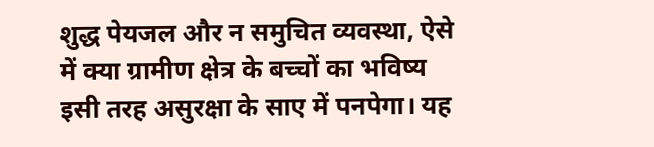शुद्ध पेयजल और न समुचित व्यवस्था, ऐसे में क्या ग्रामीण क्षेत्र के बच्चों का भविष्य इसी तरह असुरक्षा के साए में पनपेगा। यह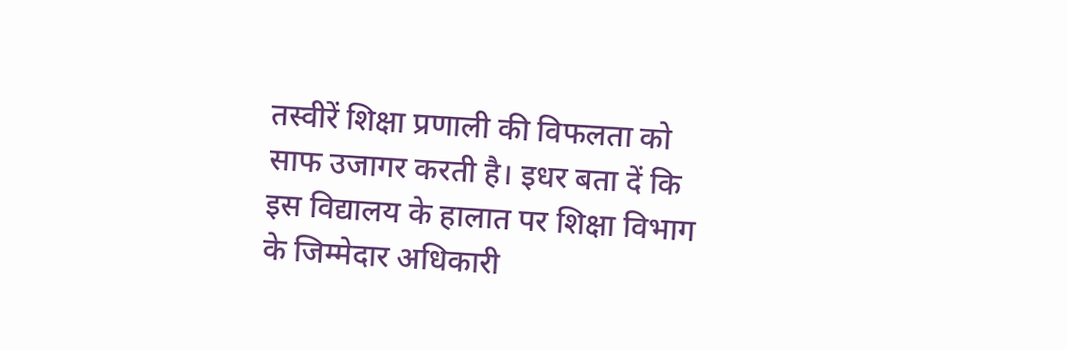तस्वीरें शिक्षा प्रणाली की विफलता को साफ उजागर करती है। इधर बता दें कि इस विद्यालय के हालात पर शिक्षा विभाग के जिम्मेदार अधिकारी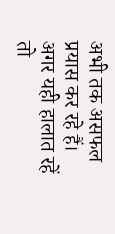अभी तक असफल प्रयास कर रहे हैं। अगर यही हालात रहें तो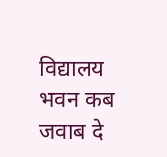विद्यालय भवन कब जवाब दे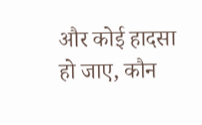और कोई हादसा हो जाए, कौन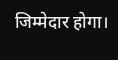जिम्मेदार होगा।